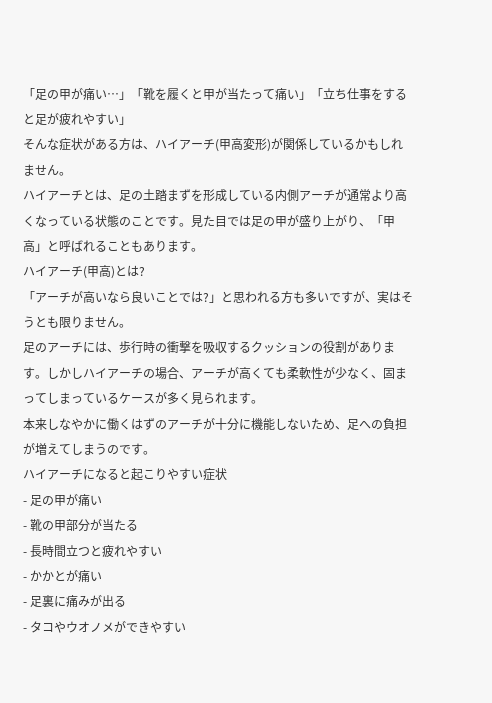「足の甲が痛い…」「靴を履くと甲が当たって痛い」「立ち仕事をすると足が疲れやすい」
そんな症状がある方は、ハイアーチ(甲高変形)が関係しているかもしれません。
ハイアーチとは、足の土踏まずを形成している内側アーチが通常より高くなっている状態のことです。見た目では足の甲が盛り上がり、「甲高」と呼ばれることもあります。
ハイアーチ(甲高)とは?
「アーチが高いなら良いことでは?」と思われる方も多いですが、実はそうとも限りません。
足のアーチには、歩行時の衝撃を吸収するクッションの役割があります。しかしハイアーチの場合、アーチが高くても柔軟性が少なく、固まってしまっているケースが多く見られます。
本来しなやかに働くはずのアーチが十分に機能しないため、足への負担が増えてしまうのです。
ハイアーチになると起こりやすい症状
- 足の甲が痛い
- 靴の甲部分が当たる
- 長時間立つと疲れやすい
- かかとが痛い
- 足裏に痛みが出る
- タコやウオノメができやすい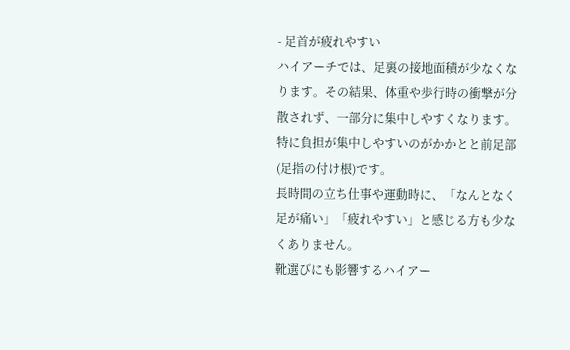- 足首が疲れやすい
ハイアーチでは、足裏の接地面積が少なくなります。その結果、体重や歩行時の衝撃が分散されず、一部分に集中しやすくなります。
特に負担が集中しやすいのがかかとと前足部(足指の付け根)です。
長時間の立ち仕事や運動時に、「なんとなく足が痛い」「疲れやすい」と感じる方も少なくありません。
靴選びにも影響するハイアー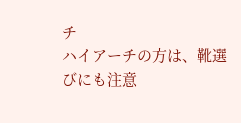チ
ハイアーチの方は、靴選びにも注意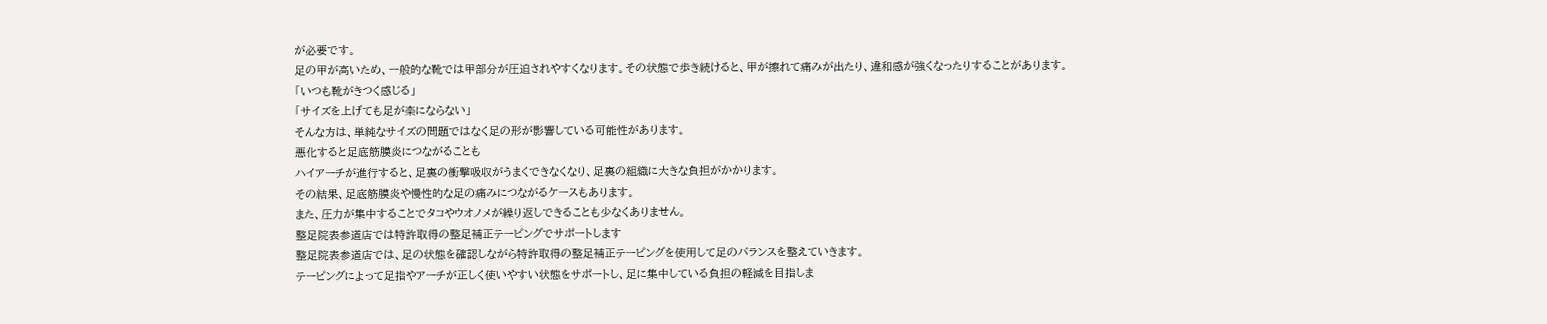が必要です。
足の甲が高いため、一般的な靴では甲部分が圧迫されやすくなります。その状態で歩き続けると、甲が擦れて痛みが出たり、違和感が強くなったりすることがあります。
「いつも靴がきつく感じる」
「サイズを上げても足が楽にならない」
そんな方は、単純なサイズの問題ではなく足の形が影響している可能性があります。
悪化すると足底筋膜炎につながることも
ハイアーチが進行すると、足裏の衝撃吸収がうまくできなくなり、足裏の組織に大きな負担がかかります。
その結果、足底筋膜炎や慢性的な足の痛みにつながるケースもあります。
また、圧力が集中することでタコやウオノメが繰り返しできることも少なくありません。
整足院表参道店では特許取得の整足補正テーピングでサポートします
整足院表参道店では、足の状態を確認しながら特許取得の整足補正テーピングを使用して足のバランスを整えていきます。
テーピングによって足指やアーチが正しく使いやすい状態をサポートし、足に集中している負担の軽減を目指しま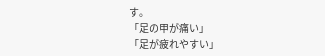す。
「足の甲が痛い」
「足が疲れやすい」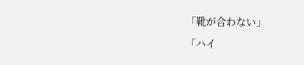「靴が合わない」
「ハイ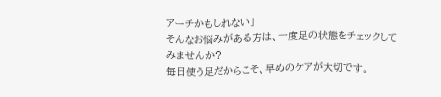アーチかもしれない」
そんなお悩みがある方は、一度足の状態をチェックしてみませんか?
毎日使う足だからこそ、早めのケアが大切です。